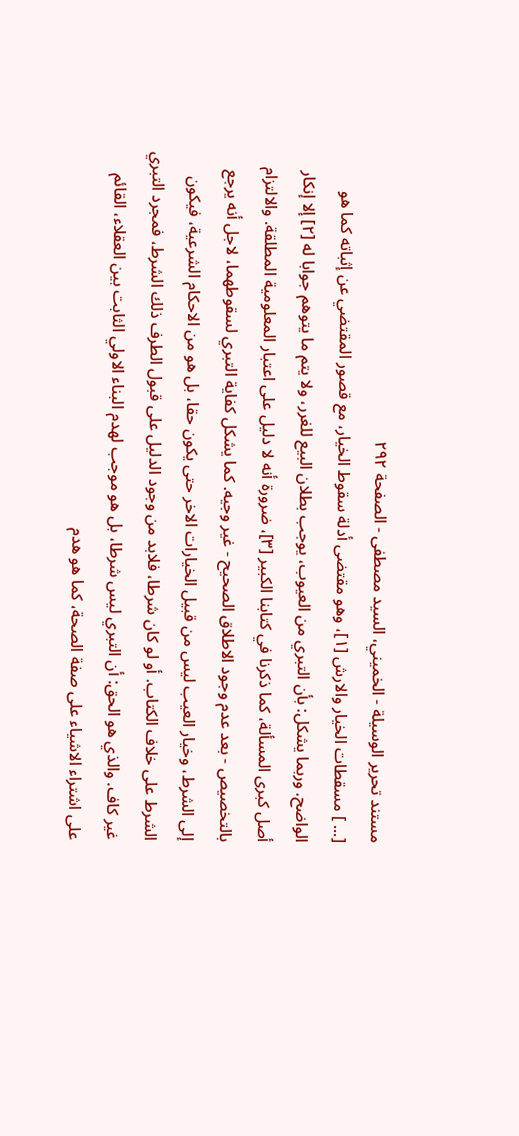مستند تحرير الوسيلة - الخميني، السيد مصطفى - الصفحة ٢٩٢
[... ] مسقطات الخيار والارش [١]، وهو مقتضى أدلة سقوط الخيار، مع قصور المقتضي عن إثباته كما هو الواضح. وربما يشكل: بأن التبري من العيوب، يوجب بطلان البيع للغرر، ولا يتم ما يتوهم جوابا له [٢] إلا إنكار أصل كبرى المسألة، كما ذكرنا في كتابنا الكبير [٣]، ضرورة أنه لا دليل على اعتبار المعلومية المطلقة. والالتزام بالتخصيص - بعد عدم وجود الاطلاق الصحيح - غير وجيه. كما يشكل كفاية التبري لسقوطهما، لاجل أنه يرجع إلى الشرط، وخيار العيب ليس من قبيل الخيارات الاخر حتى يكون حقا، بل هو من الاحكام الشرعية، فيكون الشرط على خلاف الكتاب. أو لو كان شرطا، فلابد من وجود الدليل على قبول الطرف ذلك الشرط، فمجرد التبري غير كاف. والذي هو الحق: أن التبري ليس شرطا، بل هو موجب لهدم البناء الاولي الثابت بين العقلاء، القائم على اشتراء الاشياء على صفة الصحة، كما هو هدم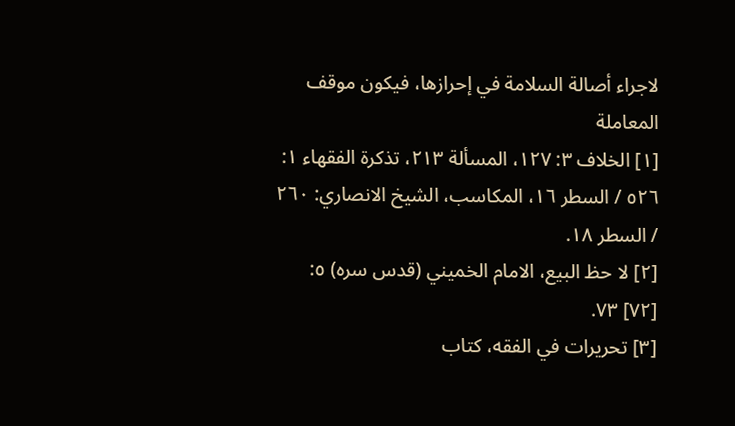لاجراء أصالة السلامة في إحرازها، فيكون موقف المعاملة
[١] الخلاف ٣: ١٢٧، المسألة ٢١٣، تذكرة الفقهاء ١: ٥٢٦ / السطر ١٦، المكاسب، الشيخ الانصاري: ٢٦٠ / السطر ١٨.
[٢] لا حظ البيع، الامام الخميني (قدس سره) ٥:
[٧٢] ٧٣.
[٣] تحريرات في الفقه، كتاب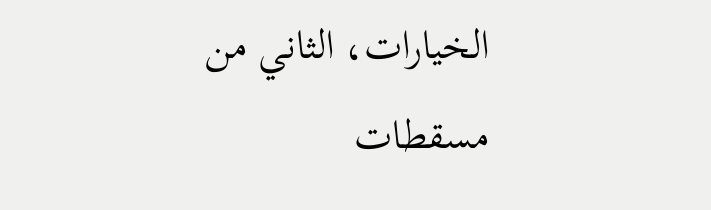الخيارات، الثاني من مسقطات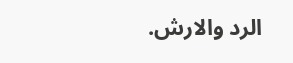الرد والارش.